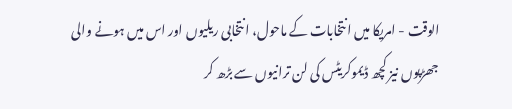الوقت - امریکا میں انتخابات کے ماحول، انتخابی ریلیوں اور اس میں ہونے والی جھڑپوں نیز کچھ ڈیموکریٹس کی لن ترانیوں سے بڑھ کر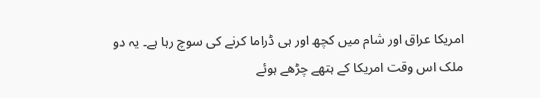امریکا عراق اور شام میں کچھ اور ہی ڈراما کرنے کی سوچ رہا ہے۔ یہ دو ملک اس وقت امریکا کے ہتھے چڑھے ہوئے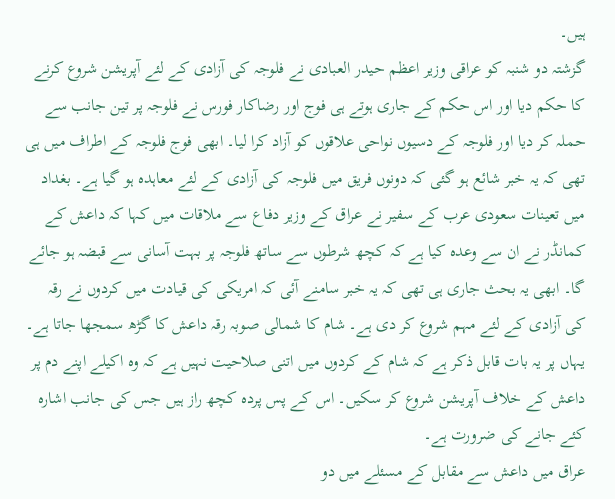ہیں۔
گزشتہ دو شنبہ کو عراقی وزیر اعظم حیدر العبادی نے فلوجہ کی آزادی کے لئے آپریشن شروع کرنے کا حکم دیا اور اس حکم کے جاری ہوتے ہی فوج اور رضاکار فورس نے فلوجہ پر تین جانب سے حملہ کر دیا اور فلوجہ کے دسیوں نواحی علاقوں کو آزاد کرا لیا۔ ابھی فوج فلوجہ کے اطراف میں ہی تھی کہ یہ خبر شائع ہو گئی کہ دونوں فریق میں فلوجہ کی آزادی کے لئے معاہدہ ہو گیا ہے۔ بغداد میں تعینات سعودی عرب کے سفیر نے عراق کے وزیر دفاع سے ملاقات میں کہا کہ داعش کے کمانڈر نے ان سے وعدہ کیا ہے کہ کچھ شرطوں سے ساتھ فلوجہ پر بہت آسانی سے قبضہ ہو جائے گا۔ ابھی یہ بحث جاری ہی تھی کہ یہ خبر سامنے آئی کہ امریکی کی قیادت میں کردوں نے رقہ کی آزادی کے لئے مہم شروع کر دی ہے۔ شام کا شمالی صوبہ رقہ داعش کا گڑھ سمجھا جاتا ہے۔ یہاں پر یہ بات قابل ذکر ہے کہ شام کے کردوں میں اتنی صلاحیت نہیں ہے کہ وہ اکیلے اپنے دم پر داعش کے خلاف آپریشن شروع کر سکیں۔ اس کے پس پردہ کچھ راز ہیں جس کی جانب اشارہ کئے جانے کی ضرورت ہے۔
عراق میں داعش سے مقابل کے مسئلے میں دو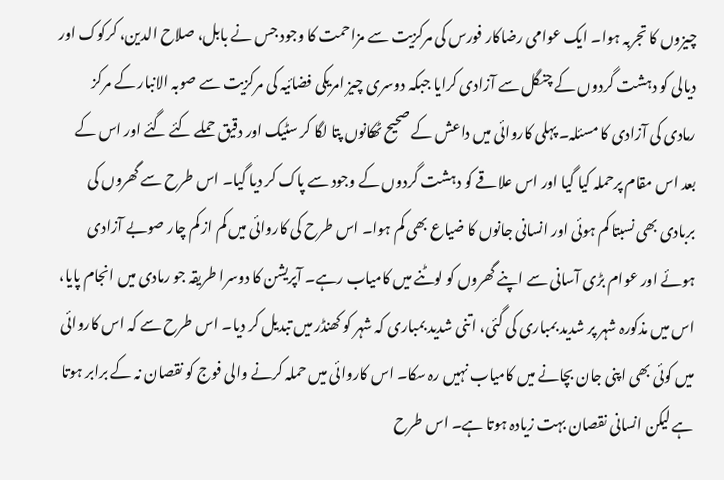چيزوں کا تجربہ ہوا۔ ایک عوامی رضاکار فورس کی مرکزیت سے مزاحمت کا وجود جس نے بابل، صلاح الدین، کرکوک اور دیالی کو دہشت گردوں کے چنگل سے آزادی کرایا جبکہ دوسری چيز امریکی فضائیہ کی مرکزیت سے صوبہ الانبار کے مرکز رمادی کی آزادی کا مسئلہ۔ پہلی کاروائی میں داعش کے صحیح ٹھکانوں پتا لگا کر سٹیک اور دقیق حملے کئے گئے اور اس کے بعد اس مقام پرحملہ کیا گیا اور اس علاقے کو دہشت گردوں کے وجود سے پاک کر دیا گیا۔ اس طرح سے گھروں کی بربادی بھی نسبتا کم ہوئی اور انسانی جانوں کا ضیاع بھی کم ہوا۔ اس طرح کی کاروائی میں کم از کم چار صوبے آزادی ہوئے اور عوام بڑی آسانی سے اپنے گھروں کو لوٹنے میں کامیاب رہے۔ آپریشن کا دوسرا طریقہ جو رمادی میں انجام پایا، اس میں مذکورہ شہر پر شدید بمباری کی گئی، اتنی شدید بمباری کہ شہر کو کھنڈر میں تبدیل کر دیا۔ اس طرح سے کہ اس کاروائی میں کوئی بھی اپنی جان بچانے میں کامیاب نہيں رہ سکا۔ اس کاروائی میں حملہ کرنے والی فوج کو نقصان نہ کے برابر ہوتا ہے لیکن انسانی نقصان بہت زیادہ ہوتا ہے۔ اس طرح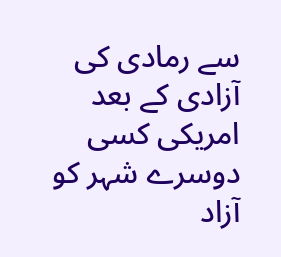سے رمادی کی آزادی کے بعد امریکی کسی دوسرے شہر کو آزاد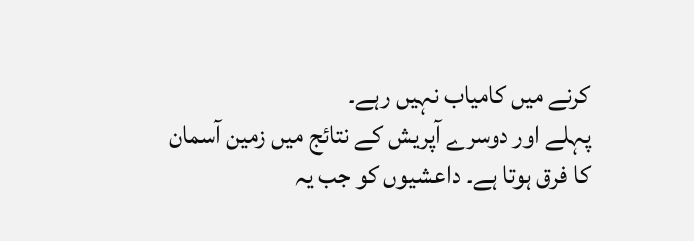کرنے میں کامیاب نہیں رہے۔
پہلے اور دوسرے آپریش کے نتائج میں زمین آسمان کا فرق ہوتا ہے۔ داعشیوں کو جب یہ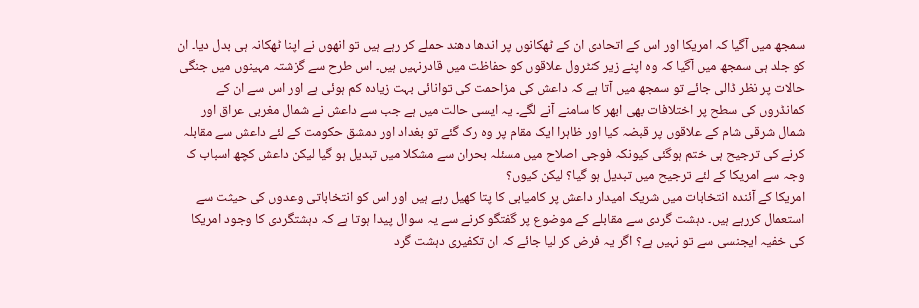سمجھ میں آگیا کہ امریکا اور اس کے اتحادی ان کے ٹھکانوں پر اندھا دھند حملے کر رہے ہیں تو انھوں نے اپنا ٹھکانہ ہی بدل دیا۔ ان کو جلد ہی سمجھ میں آگیا کہ وہ اپنے زیر کنٹرول علاقوں کو حفاظت میں قادرنہیں ہیں۔ اس طرح سے گزشتہ مہینوں میں جنگی حالات پر نظر ڈالی جائے تو سمجھ میں آتا ہے کہ داعش کی مزاحمت کی توانائی بہت زیادہ کم ہوئی ہے اور اس سے ان کے کمانڈروں کی سطح پر اختلافات بھی ابھر کا سامنے آنے لگے۔ یہ ایسی حالت میں ہے جب سے داعش نے شمال مغربی عراق اور شمال شرقی شام کے علاقوں پر قبضہ کیا اور ظاہرا ایک مقام پر وہ رک گئے تو بغداد اور دمشق حکومت کے لئے داعش سے مقابلہ کرنے کی ترجیح ہی ختم ہوگئی کیونکہ فوجی اصلاح میں مسئلہ بحران سے مشکلا میں تبدیل ہو گیا لیکن داعش کچھ اسباب ک وجہ سے امریکا کے لئے ترجیح میں تبدیل ہو گیا؟ لیکن کیوں؟
امریکا کے آئندہ انتخابات میں شریک امیدار داعش پر کامیابی کا پتا کھیل رہے ہیں اور اس کو انتخاباتی وعدوں کی حیثت سے استعمال کررہے ہیں۔ دہشت گردی سے مقابلے کے موضوع پر گفتگو کرنے سے یہ سوال پیدا ہوتا ہے کہ دہشتگردی کا وجود امریکا کی خفیہ ایجنسی سے تو نہیں ہے؟ اگر یہ فرض کر لیا جائے کہ ان تکفیری دہشت گرد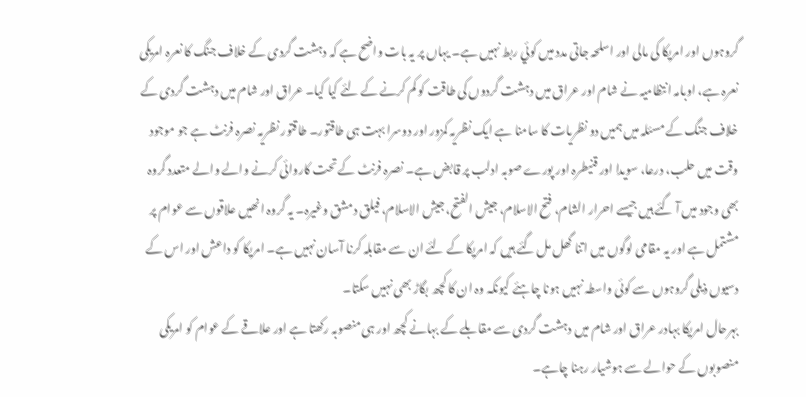گروہوں اور امریکا کی مالی اور اسلحہ جاتی مدد میں کوئي ربط نہیں ہے۔ یہاں پر یہ بات واضح ہے کہ دہشت گردی کے خلاف جنگ کا نعرہ امریکی نعرہ ہے، اوبامہ انتظامیہ نے شام اور عراق میں دہشت گردوں کی طاقت کو کم کرنے کے لئے کیا کیا۔ عراق اور شام میں دہشت گردی کے خلاف جنگ کے مسئلہ میں ہمیں دو نظریات کا سامنا ہے ایک نظریہ کمزور اور دوسرا بہت ہی طاقتور۔ طاقتور نظریہ نصرہ فرنٹ ہے جو موجود وقت میں حلب، درعا، سویدا اور قنیطرہ اور پورے صوبہ ادلب پر قابض ہے۔ نصرہ فرنٹ کے تحت کاروائی کرنے والے والے متعدد گروہ بھی وجود میں آ گئے ہیں جیسے احرار الشام، فتح الاسلام، جیش الفتح، جیش الاسلام، فیلق دمشق وغیرہ۔ یہ گروہ انھیں علاقوں سے عوام پر مشتمل ہے اور یہ مقامی لوگوں میں اتنا گھل مل گئے ہیں کہ امریکا کے لئے ان سے مقابلہ کرنا آسان نہیں ہے۔ امریکا کو داعش اور اس کے دسیوں ذیلی گروہوں سے کوئی واسطہ نہیں ہونا چاہئے کیونکہ وہ ان کا کچھ بگاڑ بھی نہیں سکتا۔
بہرحال امریکا بہادر عراق اور شام میں دہشت گردی سے مقابلے کے بہانے کچھ اور ہی منصوبہ رکھتا ہے اور علاقے کے عوام کو امریکی منصوبوں کے حوالے سے ہوشیار رہنا چاہے۔